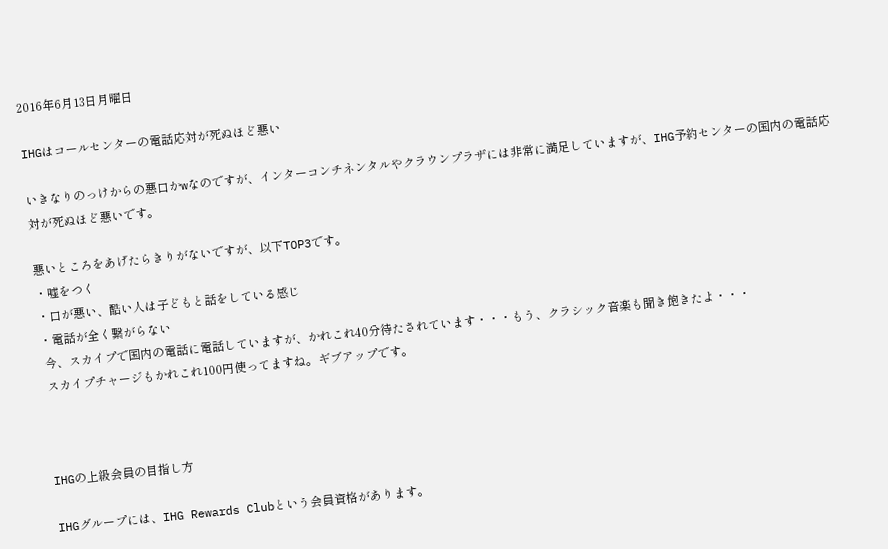2016年6月13日月曜日

IHGはコールセンターの電話応対が死ぬほど悪い

いきなりのっけからの悪口かwなのですが、インターコンチネンタルやクラウンプラザには非常に満足していますが、IHG予約センターの国内の電話応対が死ぬほど悪いです。

悪いところをあげたらきりがないですが、以下TOP3です。
・嘘をつく
・口が悪い、酷い人は子どもと話をしている感じ
・電話が全く繋がらない
 今、スカイプで国内の電話に電話していますが、かれこれ40分待たされています・・・もう、クラシック音楽も聞き飽きたよ・・・
 スカイプチャージもかれこれ100円使ってますね。ギブアップです。



IHGの上級会員の目指し方

IHGグループには、IHG Rewards Clubという会員資格があります。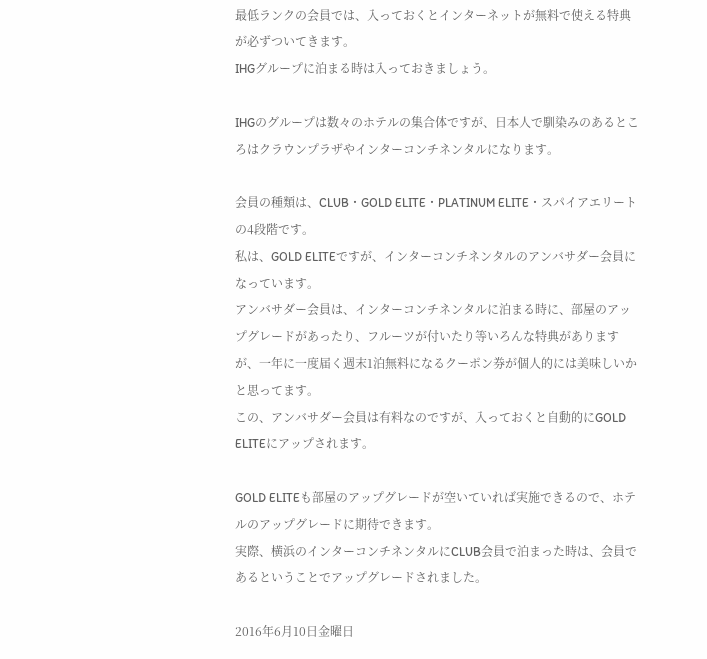最低ランクの会員では、入っておくとインターネットが無料で使える特典が必ずついてきます。
IHGグループに泊まる時は入っておきましょう。

IHGのグループは数々のホテルの集合体ですが、日本人で馴染みのあるところはクラウンプラザやインターコンチネンタルになります。

会員の種類は、CLUB・GOLD ELITE・PLATINUM ELITE・スパイアエリートの4段階です。
私は、GOLD ELITEですが、インターコンチネンタルのアンバサダー会員になっています。
アンバサダー会員は、インターコンチネンタルに泊まる時に、部屋のアップグレードがあったり、フルーツが付いたり等いろんな特典がありますが、一年に一度届く週末1泊無料になるクーポン券が個人的には美味しいかと思ってます。
この、アンバサダー会員は有料なのですが、入っておくと自動的にGOLD ELITEにアップされます。

GOLD ELITEも部屋のアップグレードが空いていれば実施できるので、ホテルのアップグレードに期待できます。
実際、横浜のインターコンチネンタルにCLUB会員で泊まった時は、会員であるということでアップグレードされました。

2016年6月10日金曜日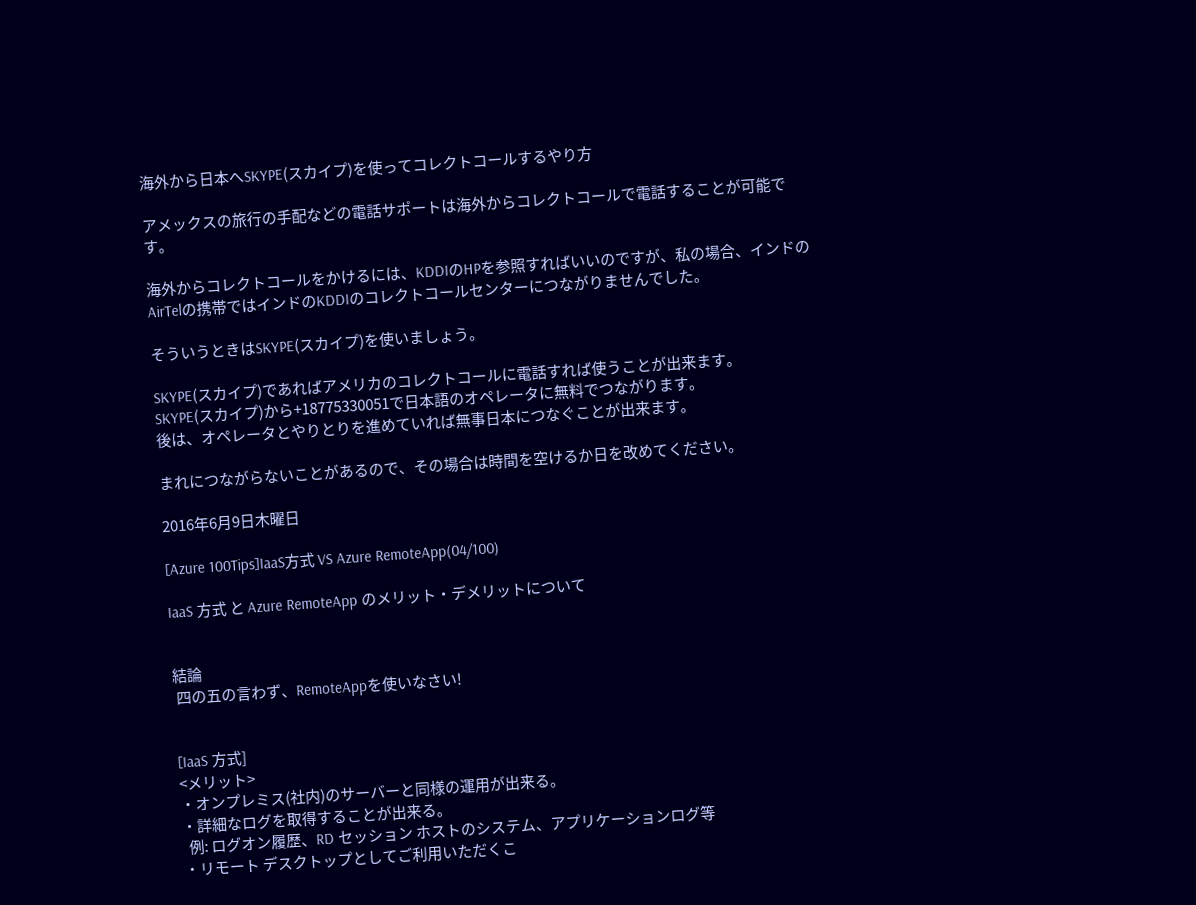海外から日本へSKYPE(スカイプ)を使ってコレクトコールするやり方

アメックスの旅行の手配などの電話サポートは海外からコレクトコールで電話することが可能です。

海外からコレクトコールをかけるには、KDDIのHPを参照すればいいのですが、私の場合、インドのAirTelの携帯ではインドのKDDIのコレクトコールセンターにつながりませんでした。

そういうときはSKYPE(スカイプ)を使いましょう。

SKYPE(スカイプ)であればアメリカのコレクトコールに電話すれば使うことが出来ます。
SKYPE(スカイプ)から+18775330051で日本語のオペレータに無料でつながります。
後は、オペレータとやりとりを進めていれば無事日本につなぐことが出来ます。

まれにつながらないことがあるので、その場合は時間を空けるか日を改めてください。

2016年6月9日木曜日

[Azure 100Tips]IaaS方式 VS Azure RemoteApp(04/100)

IaaS 方式 と Azure RemoteApp のメリット・デメリットについて


結論
 四の五の言わず、RemoteAppを使いなさい!


[IaaS 方式]
<メリット>
・オンプレミス(社内)のサーバーと同様の運用が出来る。
・詳細なログを取得することが出来る。
  例: ログオン履歴、RD セッション ホストのシステム、アプリケーションログ等
・リモート デスクトップとしてご利用いただくこ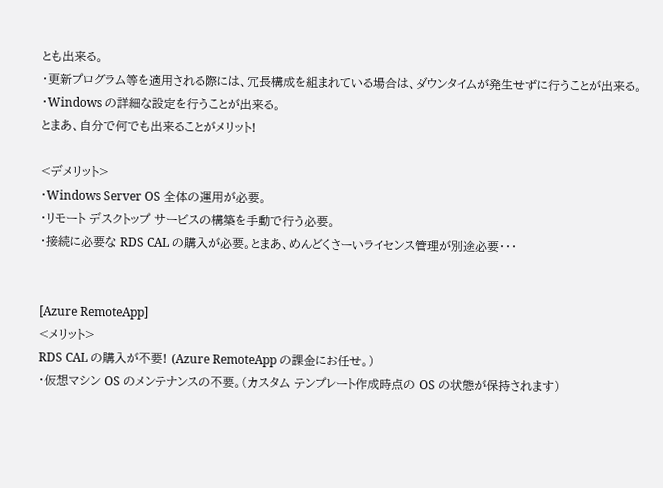とも出来る。
・更新プログラム等を適用される際には、冗長構成を組まれている場合は、ダウンタイムが発生せずに行うことが出来る。
・Windows の詳細な設定を行うことが出来る。
とまあ、自分で何でも出来ることがメリット!

<デメリット>
・Windows Server OS 全体の運用が必要。
・リモート デスクトップ サービスの構築を手動で行う必要。
・接続に必要な RDS CAL の購入が必要。とまあ、めんどくさーいライセンス管理が別途必要・・・


[Azure RemoteApp]
<メリット>
RDS CAL の購入が不要! (Azure RemoteApp の課金にお任せ。)
・仮想マシン OS のメンテナンスの不要。(カスタム テンプレート作成時点の OS の状態が保持されます)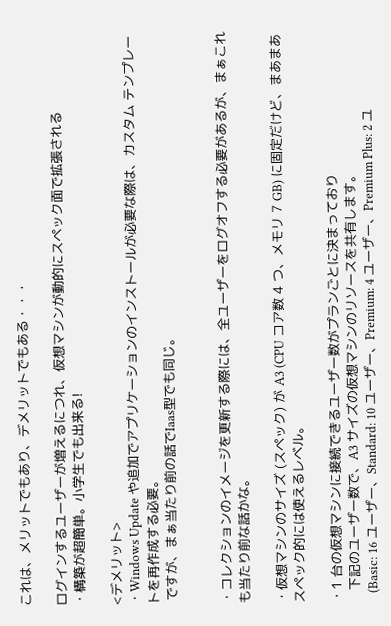これは、メリットでもあり、デメリットでもある・・・

ログインするユーザーが増えるにつれ、仮想マシンが動的にスペック面で拡張される
・構築が超簡単。小学生でも出来る!

<デメリット>
・Windows Update や追加でアプリケーションのインストールが必要な際は、カスタム テンプレートを再作成する必要。
 ですが、まぁ当たり前の話でIaas型でも同じ。


・コレクションのイメージを更新する際には、全ユーザーをログオフする必要があるが、まぁこれも当たり前な話かな。

・仮想マシンのサイズ (スペック) が A3 (CPU コア数 4 つ、メモリ 7 GB) に固定だけど、まあまあスペック的には使えるレベル。

・1 台の仮想マシンに接続できるユーザー数がプランごとに決まっており
   下記のユーザー数で、A3 サイズの仮想マシンのリソースを共有します。
   (Basic: 16 ユーザー、Standard: 10 ユーザー、Premium: 4 ユーザー、Premium Plus: 2 ユ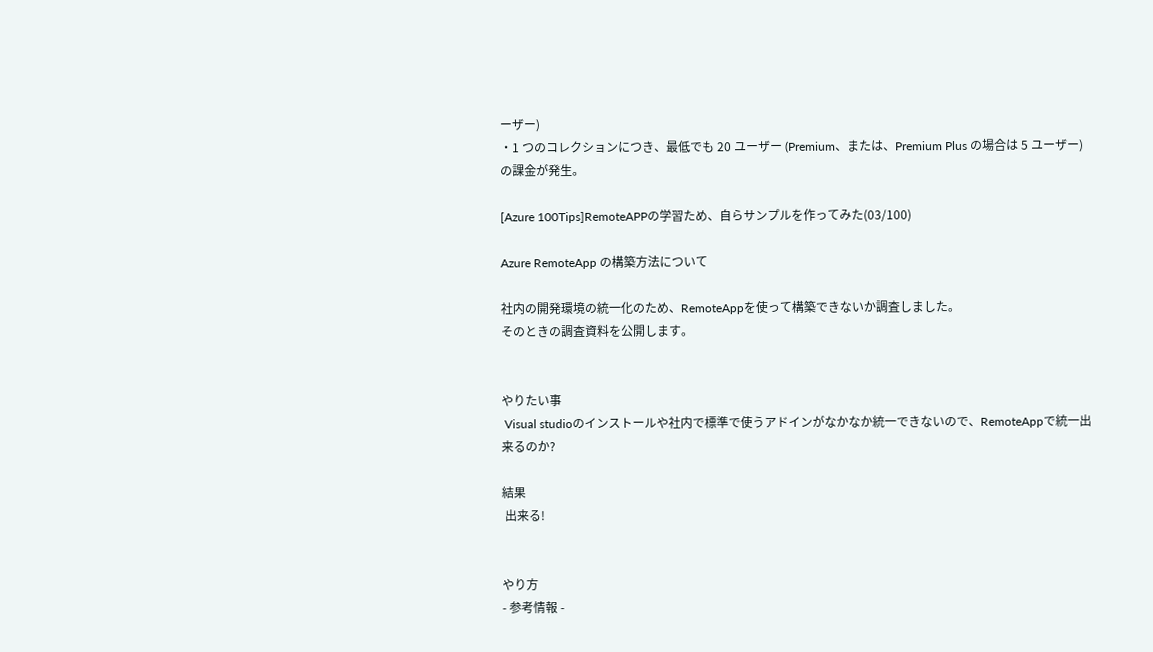ーザー)
・1 つのコレクションにつき、最低でも 20 ユーザー (Premium、または、Premium Plus の場合は 5 ユーザー) の課金が発生。

[Azure 100Tips]RemoteAPPの学習ため、自らサンプルを作ってみた(03/100)

Azure RemoteApp の構築方法について

社内の開発環境の統一化のため、RemoteAppを使って構築できないか調査しました。
そのときの調査資料を公開します。


やりたい事
 Visual studioのインストールや社内で標準で使うアドインがなかなか統一できないので、RemoteAppで統一出来るのか?

結果
 出来る!


やり方
- 参考情報 -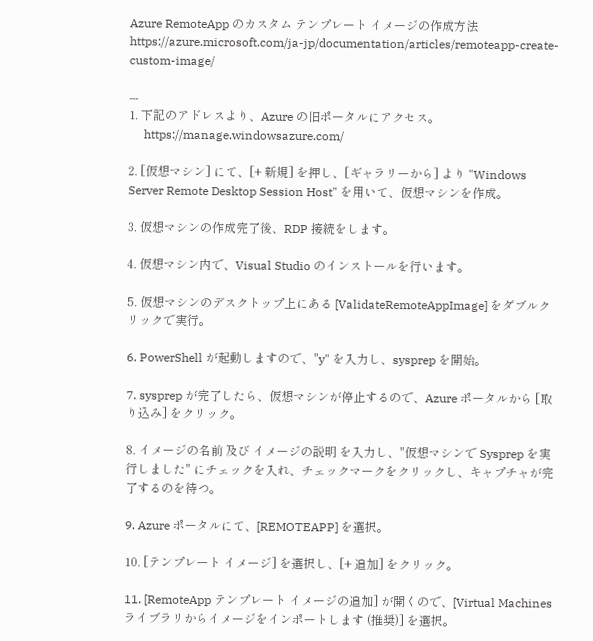Azure RemoteApp のカスタム テンプレート イメージの作成方法
https://azure.microsoft.com/ja-jp/documentation/articles/remoteapp-create-custom-image/

---
1. 下記のアドレスより、Azure の旧ポータルにアクセス。
     https://manage.windowsazure.com/

2. [仮想マシン] にて、[+ 新規] を押し、[ギャラリーから] より "Windows Server Remote Desktop Session Host" を用いて、仮想マシンを作成。

3. 仮想マシンの作成完了後、RDP 接続をします。

4. 仮想マシン内で、Visual Studio のインストールを行います。

5. 仮想マシンのデスクトップ上にある [ValidateRemoteAppImage] をダブルクリックで実行。

6. PowerShell が起動しますので、"y" を入力し、sysprep を開始。

7. sysprep が完了したら、仮想マシンが停止するので、Azure ポータルから [取り込み] をクリック。

8. イメージの名前 及び イメージの説明 を入力し、"仮想マシンで Sysprep を実行しました" にチェックを入れ、チェックマークをクリックし、キャプチャが完了するのを待つ。

9. Azure ポータルにて、[REMOTEAPP] を選択。

10. [テンプレート イメージ] を選択し、[+ 追加] をクリック。

11. [RemoteApp テンプレート イメージの追加] が開くので、[Virtual Machines ライブラリからイメージをインポートします (推奨)] を選択。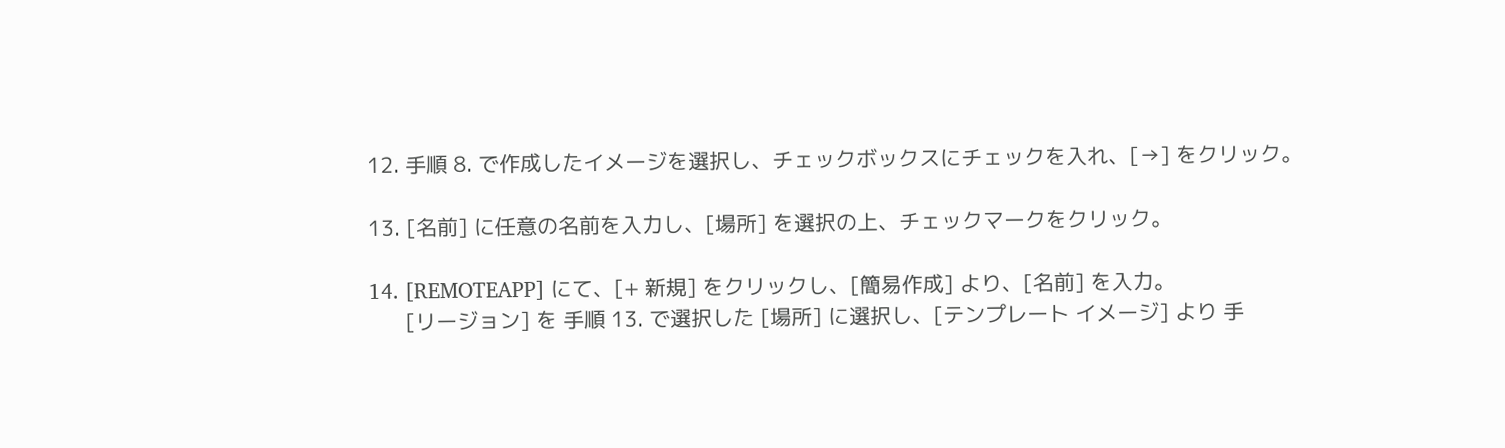12. 手順 8. で作成したイメージを選択し、チェックボックスにチェックを入れ、[→] をクリック。

13. [名前] に任意の名前を入力し、[場所] を選択の上、チェックマークをクリック。

14. [REMOTEAPP] にて、[+ 新規] をクリックし、[簡易作成] より、[名前] を入力。
      [リージョン] を 手順 13. で選択した [場所] に選択し、[テンプレート イメージ] より 手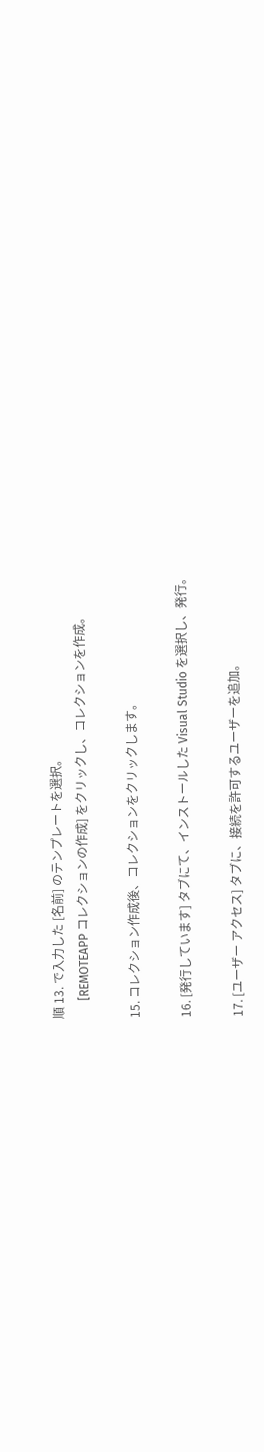順 13. で入力した [名前] のテンプレートを選択。
      [REMOTEAPP コレクションの作成] をクリックし、コレクションを作成。

15. コレクション作成後、コレクションをクリックします。

16. [発行しています] タブにて、インストールした Visual Studio を選択し、発行。

17. [ユーザー アクセス] タブに、接続を許可するユーザーを追加。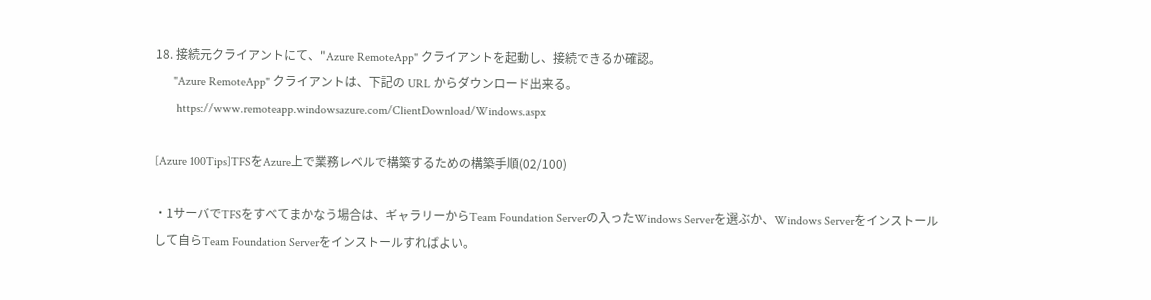18. 接続元クライアントにて、"Azure RemoteApp" クライアントを起動し、接続できるか確認。
      "Azure RemoteApp" クライアントは、下記の URL からダウンロード出来る。
       https://www.remoteapp.windowsazure.com/ClientDownload/Windows.aspx

[Azure 100Tips]TFSをAzure上で業務レベルで構築するための構築手順(02/100)

・1サーバでTFSをすべてまかなう場合は、ギャラリーからTeam Foundation Serverの入ったWindows Serverを選ぶか、Windows Serverをインストールして自らTeam Foundation Serverをインストールすればよい。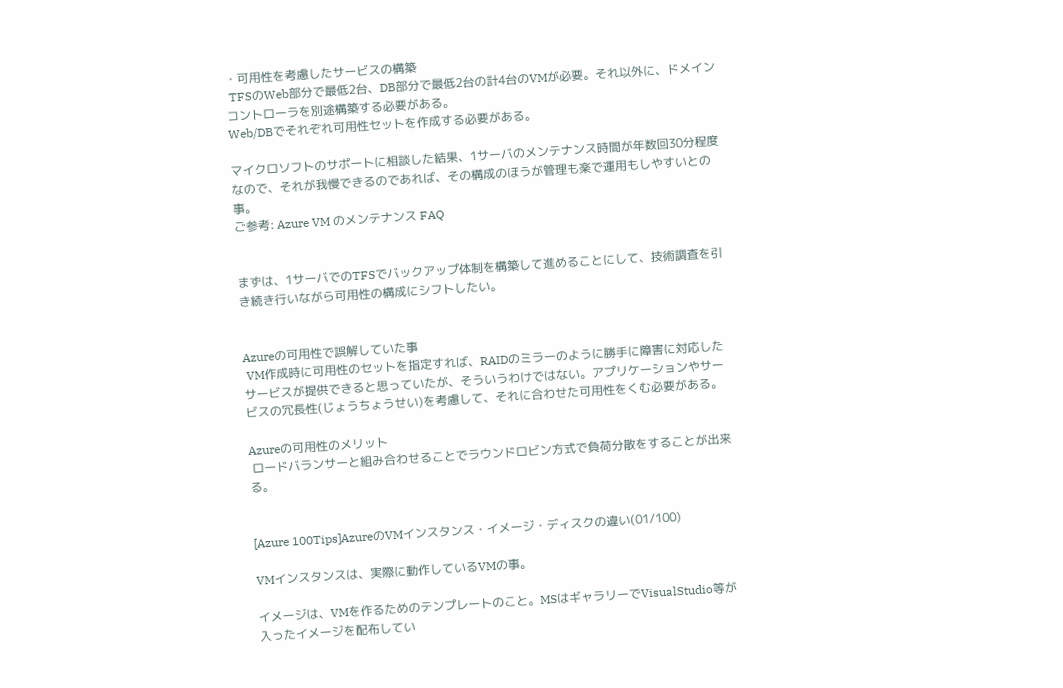・可用性を考慮したサービスの構築
 TFSのWeb部分で最低2台、DB部分で最低2台の計4台のVMが必要。それ以外に、ドメインコントローラを別途構築する必要がある。
Web/DBでそれぞれ可用性セットを作成する必要がある。

マイクロソフトのサポートに相談した結果、1サーバのメンテナンス時間が年数回30分程度なので、それが我慢できるのであれば、その構成のほうが管理も楽で運用もしやすいとの事。
ご参考: Azure VM のメンテナンス FAQ


まずは、1サーバでのTFSでバックアップ体制を構築して進めることにして、技術調査を引き続き行いながら可用性の構成にシフトしたい。


Azureの可用性で誤解していた事
 VM作成時に可用性のセットを指定すれば、RAIDのミラーのように勝手に障害に対応したサービスが提供できると思っていたが、そういうわけではない。アプリケーションやサービスの冗長性(じょうちょうせい)を考慮して、それに合わせた可用性をくむ必要がある。

Azureの可用性のメリット
 ロードバランサーと組み合わせることでラウンドロビン方式で負荷分散をすることが出来る。


[Azure 100Tips]AzureのVMインスタンス・イメージ・ディスクの違い(01/100)

VMインスタンスは、実際に動作しているVMの事。

イメージは、VMを作るためのテンプレートのこと。MSはギャラリーでVisualStudio等が入ったイメージを配布してい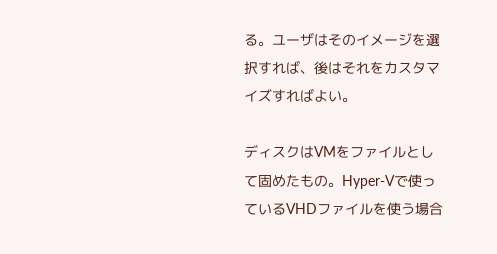る。ユーザはそのイメージを選択すれば、後はそれをカスタマイズすればよい。

ディスクはVMをファイルとして固めたもの。Hyper-Vで使っているVHDファイルを使う場合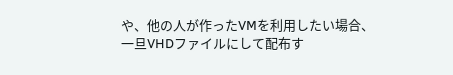や、他の人が作ったVMを利用したい場合、一旦VHDファイルにして配布す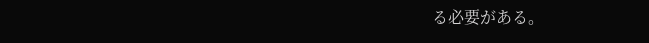る必要がある。